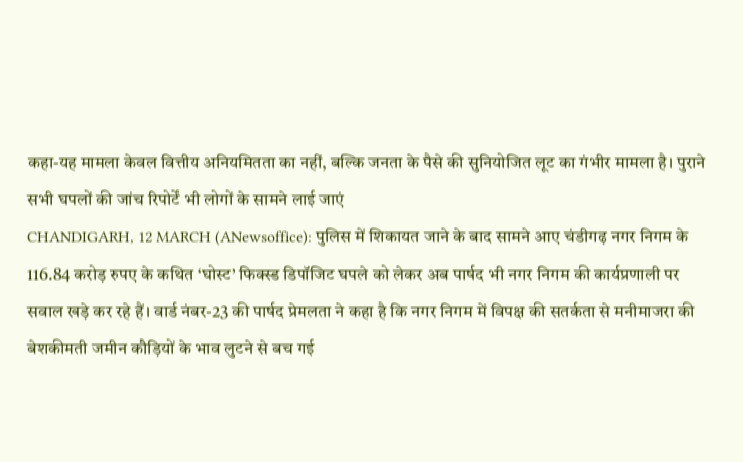कहा-यह मामला केवल वित्तीय अनियमितता का नहीं, बल्कि जनता के पैसे की सुनियोजित लूट का गंभीर मामला है। पुराने सभी घपलों की जांच रिपोर्टें भी लोगों के सामने लाई जाएं
CHANDIGARH, 12 MARCH (ANewsoffice): पुलिस में शिकायत जाने के बाद सामने आए चंडीगढ़ नगर निगम के 116.84 करोड़ रुपए के कथित ‘घोस्ट’ फिक्स्ड डिपॉजिट घपले को लेकर अब पार्षद भी नगर निगम की कार्यप्रणाली पर सवाल खड़े कर रहे हैं। वार्ड नंबर-23 की पार्षद प्रेमलता ने कहा है कि नगर निगम में विपक्ष की सतर्कता से मनीमाजरा की बेशकीमती जमीन कौड़ियों के भाव लुटने से बच गई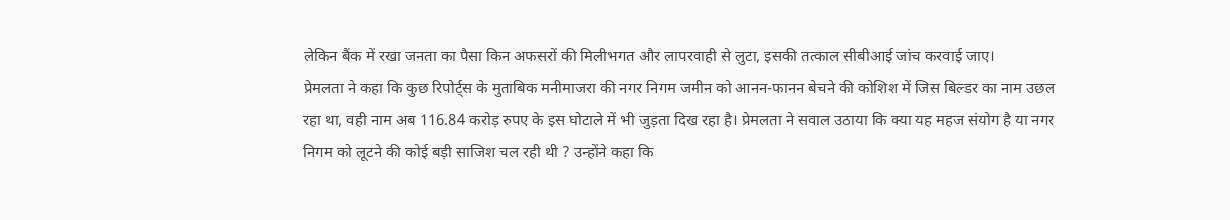लेकिन बैंक में रखा जनता का पैसा किन अफसरों की मिलीभगत और लापरवाही से लुटा, इसकी तत्काल सीबीआई जांच करवाई जाए।
प्रेमलता ने कहा कि कुछ रिपोर्ट्स के मुताबिक मनीमाजरा की नगर निगम जमीन को आनन-फानन बेचने की कोशिश में जिस बिल्डर का नाम उछल रहा था, वही नाम अब 116.84 करोड़ रुपए के इस घोटाले में भी जुड़ता दिख रहा है। प्रेमलता ने सवाल उठाया कि क्या यह महज संयोग है या नगर निगम को लूटने की कोई बड़ी साजिश चल रही थी ? उन्होंने कहा कि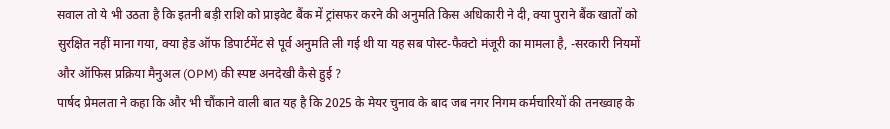सवाल तो ये भी उठता है कि इतनी बड़ी राशि को प्राइवेट बैंक में ट्रांसफर करने की अनुमति किस अधिकारी ने दी, क्या पुराने बैंक खातों को सुरक्षित नहीं माना गया, क्या हेड ऑफ डिपार्टमेंट से पूर्व अनुमति ली गई थी या यह सब पोस्ट-फैक्टो मंजूरी का मामला है, -सरकारी नियमों और ऑफिस प्रक्रिया मैनुअल (OPM) की स्पष्ट अनदेखी कैसे हुई ?
पार्षद प्रेमलता ने कहा कि और भी चौंकाने वाली बात यह है कि 2025 के मेयर चुनाव के बाद जब नगर निगम कर्मचारियों की तनख्वाह के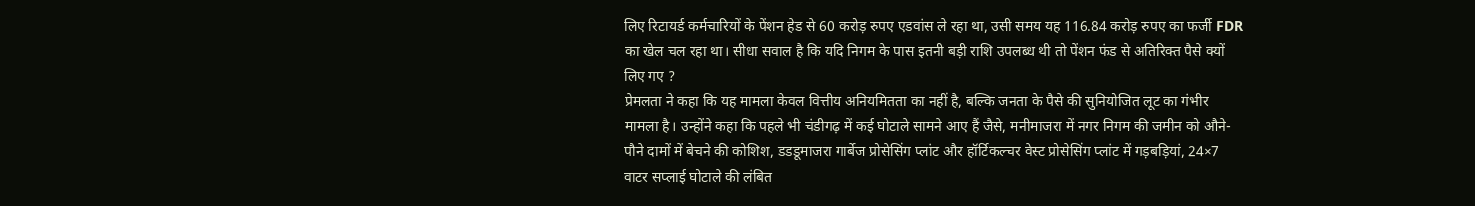लिए रिटायर्ड कर्मचारियों के पेंशन हेड से 60 करोड़ रुपए एडवांस ले रहा था, उसी समय यह 116.84 करोड़ रुपए का फर्जी FDR का खेल चल रहा था। सीधा सवाल है कि यदि निगम के पास इतनी बड़ी राशि उपलब्ध थी तो पेंशन फंड से अतिरिक्त पैसे क्यों लिए गए ?
प्रेमलता ने कहा कि यह मामला केवल वित्तीय अनियमितता का नहीं है, बल्कि जनता के पैसे की सुनियोजित लूट का गंभीर मामला है। उन्होंने कहा कि पहले भी चंडीगढ़ में कई घोटाले सामने आए हैं जैसे, मनीमाजरा में नगर निगम की जमीन को औने-पौने दामों में बेचने की कोशिश, डडडूमाजरा गार्बेज प्रोसेसिंग प्लांट और हॉर्टिकल्चर वेस्ट प्रोसेसिंग प्लांट में गड़बड़ियां, 24×7 वाटर सप्लाई घोटाले की लंबित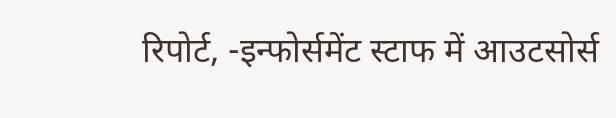रिपोर्ट, -इन्फोर्समेंट स्टाफ में आउटसोर्स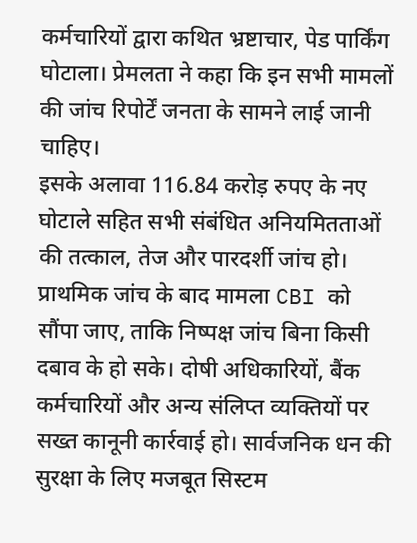कर्मचारियों द्वारा कथित भ्रष्टाचार, पेड पार्किंग घोटाला। प्रेमलता ने कहा कि इन सभी मामलों की जांच रिपोर्टें जनता के सामने लाई जानी चाहिए।
इसके अलावा 116.84 करोड़ रुपए के नए घोटाले सहित सभी संबंधित अनियमितताओं की तत्काल, तेज और पारदर्शी जांच हो। प्राथमिक जांच के बाद मामला CBI को सौंपा जाए, ताकि निष्पक्ष जांच बिना किसी दबाव के हो सके। दोषी अधिकारियों, बैंक कर्मचारियों और अन्य संलिप्त व्यक्तियों पर सख्त कानूनी कार्रवाई हो। सार्वजनिक धन की सुरक्षा के लिए मजबूत सिस्टम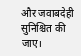और जवाबदेही सुनिश्चित की जाए।